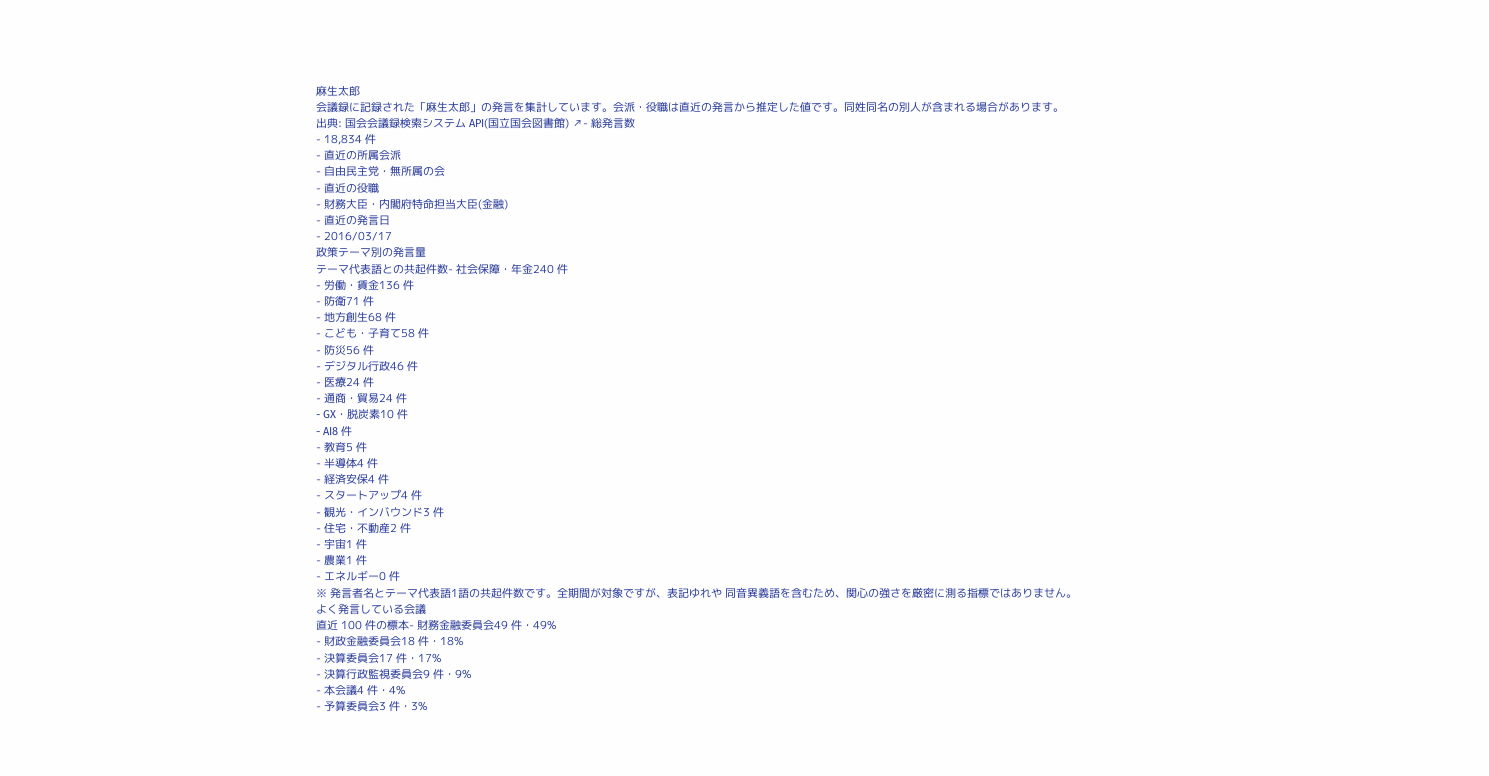麻生太郎
会議録に記録された「麻生太郎」の発言を集計しています。会派・役職は直近の発言から推定した値です。同姓同名の別人が含まれる場合があります。
出典: 国会会議録検索システム API(国立国会図書館) ↗- 総発言数
- 18,834 件
- 直近の所属会派
- 自由民主党・無所属の会
- 直近の役職
- 財務大臣・内閣府特命担当大臣(金融)
- 直近の発言日
- 2016/03/17
政策テーマ別の発言量
テーマ代表語との共起件数- 社会保障・年金240 件
- 労働・賃金136 件
- 防衛71 件
- 地方創生68 件
- こども・子育て58 件
- 防災56 件
- デジタル行政46 件
- 医療24 件
- 通商・貿易24 件
- GX・脱炭素10 件
- AI8 件
- 教育5 件
- 半導体4 件
- 経済安保4 件
- スタートアップ4 件
- 観光・インバウンド3 件
- 住宅・不動産2 件
- 宇宙1 件
- 農業1 件
- エネルギー0 件
※ 発言者名とテーマ代表語1語の共起件数です。全期間が対象ですが、表記ゆれや 同音異義語を含むため、関心の強さを厳密に測る指標ではありません。
よく発言している会議
直近 100 件の標本- 財務金融委員会49 件・49%
- 財政金融委員会18 件・18%
- 決算委員会17 件・17%
- 決算行政監視委員会9 件・9%
- 本会議4 件・4%
- 予算委員会3 件・3%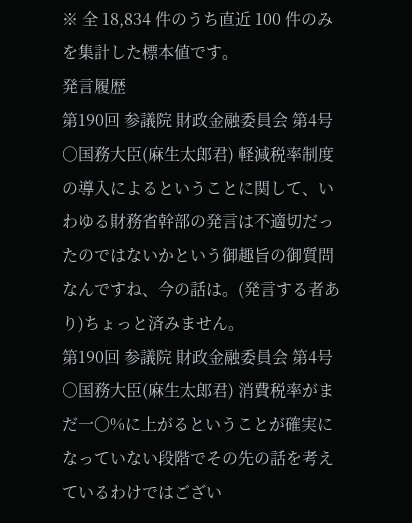※ 全 18,834 件のうち直近 100 件のみを集計した標本値です。
発言履歴
第190回 参議院 財政金融委員会 第4号
○国務大臣(麻生太郎君) 軽減税率制度の導入によるということに関して、いわゆる財務省幹部の発言は不適切だったのではないかという御趣旨の御質問なんですね、今の話は。(発言する者あり)ちょっと済みません。
第190回 参議院 財政金融委員会 第4号
○国務大臣(麻生太郎君) 消費税率がまだ一〇%に上がるということが確実になっていない段階でその先の話を考えているわけではござい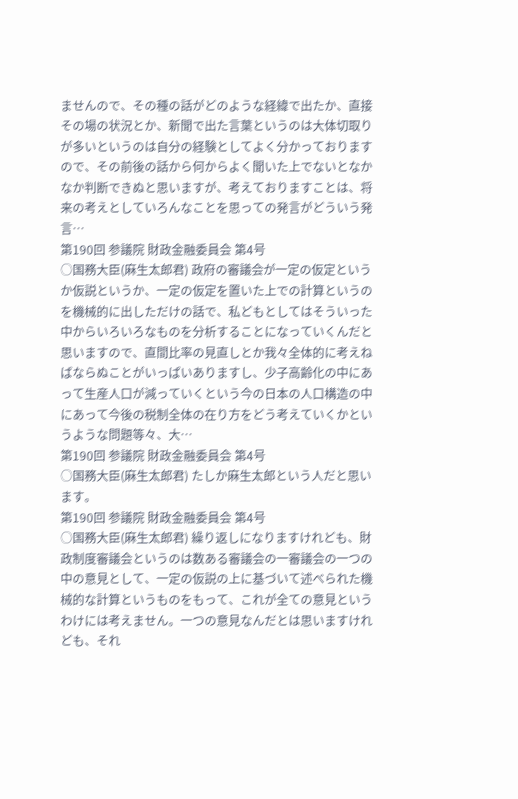ませんので、その種の話がどのような経緯で出たか、直接その場の状況とか、新聞で出た言葉というのは大体切取りが多いというのは自分の経験としてよく分かっておりますので、その前後の話から何からよく聞いた上でないとなかなか判断できぬと思いますが、考えておりますことは、将来の考えとしていろんなことを思っての発言がどういう発言…
第190回 参議院 財政金融委員会 第4号
○国務大臣(麻生太郎君) 政府の審議会が一定の仮定というか仮説というか、一定の仮定を置いた上での計算というのを機械的に出しただけの話で、私どもとしてはそういった中からいろいろなものを分析することになっていくんだと思いますので、直間比率の見直しとか我々全体的に考えねばならぬことがいっぱいありますし、少子高齢化の中にあって生産人口が減っていくという今の日本の人口構造の中にあって今後の税制全体の在り方をどう考えていくかというような問題等々、大…
第190回 参議院 財政金融委員会 第4号
○国務大臣(麻生太郎君) たしか麻生太郎という人だと思います。
第190回 参議院 財政金融委員会 第4号
○国務大臣(麻生太郎君) 繰り返しになりますけれども、財政制度審議会というのは数ある審議会の一審議会の一つの中の意見として、一定の仮説の上に基づいて述べられた機械的な計算というものをもって、これが全ての意見というわけには考えません。一つの意見なんだとは思いますけれども、それ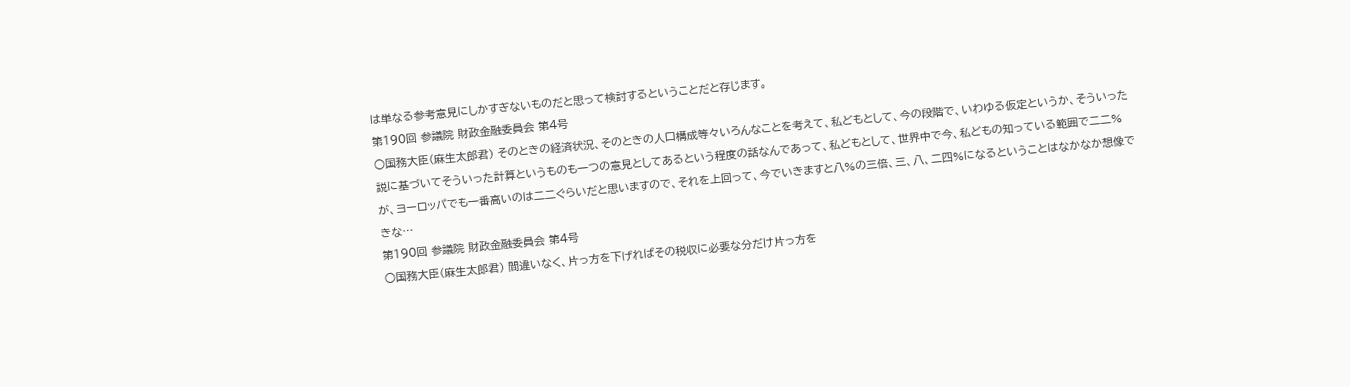は単なる参考意見にしかすぎないものだと思って検討するということだと存じます。
第190回 参議院 財政金融委員会 第4号
○国務大臣(麻生太郎君) そのときの経済状況、そのときの人口構成等々いろんなことを考えて、私どもとして、今の段階で、いわゆる仮定というか、そういった説に基づいてそういった計算というものも一つの意見としてあるという程度の話なんであって、私どもとして、世界中で今、私どもの知っている範囲で二二%が、ヨーロッパでも一番高いのは二二ぐらいだと思いますので、それを上回って、今でいきますと八%の三倍、三、八、二四%になるということはなかなか想像できな…
第190回 参議院 財政金融委員会 第4号
○国務大臣(麻生太郎君) 間違いなく、片っ方を下げればその税収に必要な分だけ片っ方を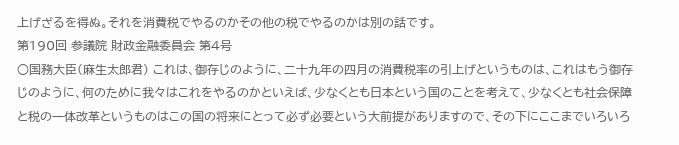上げざるを得ぬ。それを消費税でやるのかその他の税でやるのかは別の話です。
第190回 参議院 財政金融委員会 第4号
○国務大臣(麻生太郎君) これは、御存じのように、二十九年の四月の消費税率の引上げというものは、これはもう御存じのように、何のために我々はこれをやるのかといえば、少なくとも日本という国のことを考えて、少なくとも社会保障と税の一体改革というものはこの国の将来にとって必ず必要という大前提がありますので、その下にここまでいろいろ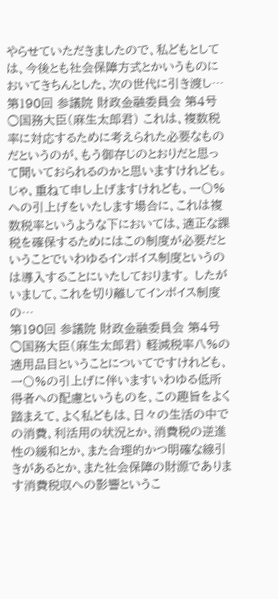やらせていただきましたので、私どもとしては、今後とも社会保障方式とかいうものにおいてきちんとした、次の世代に引き渡し…
第190回 参議院 財政金融委員会 第4号
○国務大臣(麻生太郎君) これは、複数税率に対応するために考えられた必要なものだというのが、もう御存じのとおりだと思って聞いておられるのかと思いますけれども。 じゃ、重ねて申し上げますけれども、一〇%への引上げをいたします場合に、これは複数税率というような下においては、適正な課税を確保するためにはこの制度が必要だということでいわゆるインボイス制度というのは導入することにいたしております。 したがいまして、これを切り離してインボイス制度の…
第190回 参議院 財政金融委員会 第4号
○国務大臣(麻生太郎君) 軽減税率八%の適用品目ということについてですけれども、一〇%の引上げに伴いますいわゆる低所得者への配慮というものを、この趣旨をよく踏まえて、よく私どもは、日々の生活の中での消費、利活用の状況とか、消費税の逆進性の緩和とか、また合理的かつ明確な線引きがあるとか、また社会保障の財源であります消費税収への影響というこ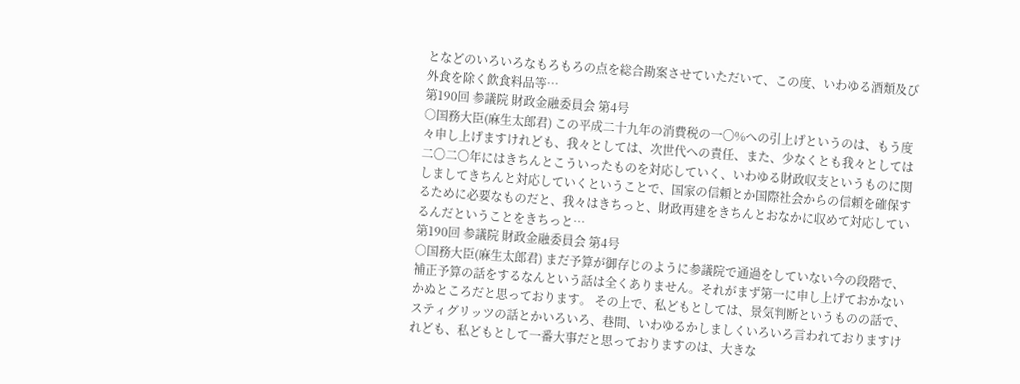となどのいろいろなもろもろの点を総合勘案させていただいて、この度、いわゆる酒類及び外食を除く飲食料品等…
第190回 参議院 財政金融委員会 第4号
○国務大臣(麻生太郎君) この平成二十九年の消費税の一〇%への引上げというのは、もう度々申し上げますけれども、我々としては、次世代への責任、また、少なくとも我々としては二〇二〇年にはきちんとこういったものを対応していく、いわゆる財政収支というものに関しましてきちんと対応していくということで、国家の信頼とか国際社会からの信頼を確保するために必要なものだと、我々はきちっと、財政再建をきちんとおなかに収めて対応しているんだということをきちっと…
第190回 参議院 財政金融委員会 第4号
○国務大臣(麻生太郎君) まだ予算が御存じのように参議院で通過をしていない今の段階で、補正予算の話をするなんという話は全くありません。それがまず第一に申し上げておかないかぬところだと思っております。 その上で、私どもとしては、景気判断というものの話で、スティグリッツの話とかいろいろ、巷間、いわゆるかしましくいろいろ言われておりますけれども、私どもとして一番大事だと思っておりますのは、大きな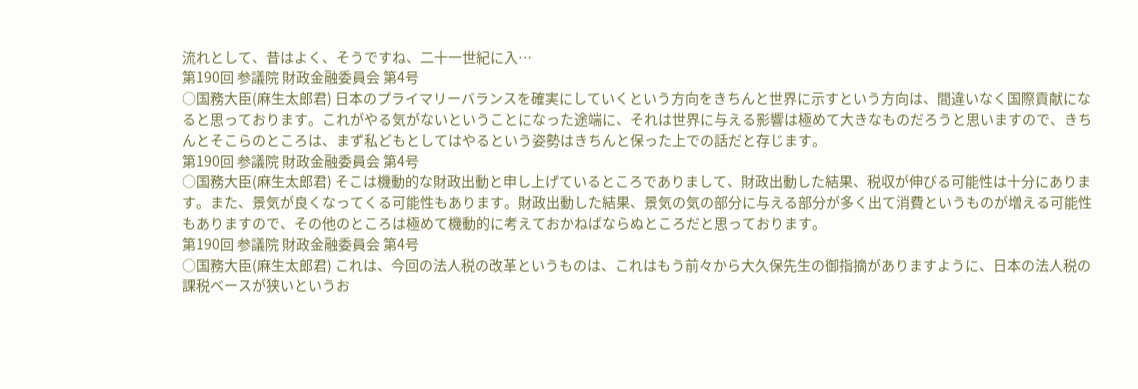流れとして、昔はよく、そうですね、二十一世紀に入…
第190回 参議院 財政金融委員会 第4号
○国務大臣(麻生太郎君) 日本のプライマリーバランスを確実にしていくという方向をきちんと世界に示すという方向は、間違いなく国際貢献になると思っております。これがやる気がないということになった途端に、それは世界に与える影響は極めて大きなものだろうと思いますので、きちんとそこらのところは、まず私どもとしてはやるという姿勢はきちんと保った上での話だと存じます。
第190回 参議院 財政金融委員会 第4号
○国務大臣(麻生太郎君) そこは機動的な財政出動と申し上げているところでありまして、財政出動した結果、税収が伸びる可能性は十分にあります。また、景気が良くなってくる可能性もあります。財政出動した結果、景気の気の部分に与える部分が多く出て消費というものが増える可能性もありますので、その他のところは極めて機動的に考えておかねばならぬところだと思っております。
第190回 参議院 財政金融委員会 第4号
○国務大臣(麻生太郎君) これは、今回の法人税の改革というものは、これはもう前々から大久保先生の御指摘がありますように、日本の法人税の課税ベースが狭いというお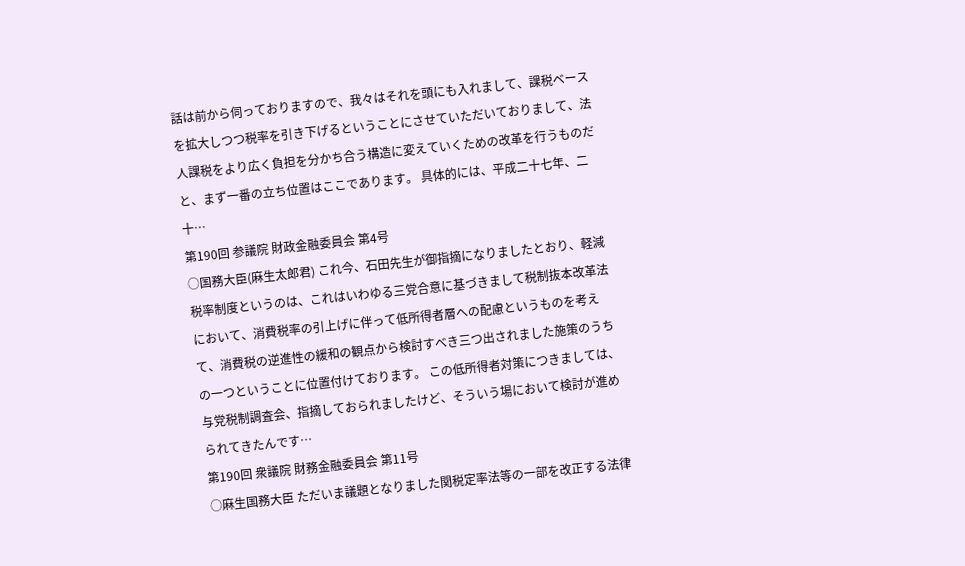話は前から伺っておりますので、我々はそれを頭にも入れまして、課税ベースを拡大しつつ税率を引き下げるということにさせていただいておりまして、法人課税をより広く負担を分かち合う構造に変えていくための改革を行うものだと、まず一番の立ち位置はここであります。 具体的には、平成二十七年、二十…
第190回 参議院 財政金融委員会 第4号
○国務大臣(麻生太郎君) これ今、石田先生が御指摘になりましたとおり、軽減税率制度というのは、これはいわゆる三党合意に基づきまして税制抜本改革法において、消費税率の引上げに伴って低所得者層への配慮というものを考えて、消費税の逆進性の緩和の観点から検討すべき三つ出されました施策のうちの一つということに位置付けております。 この低所得者対策につきましては、与党税制調査会、指摘しておられましたけど、そういう場において検討が進められてきたんです…
第190回 衆議院 財務金融委員会 第11号
○麻生国務大臣 ただいま議題となりました関税定率法等の一部を改正する法律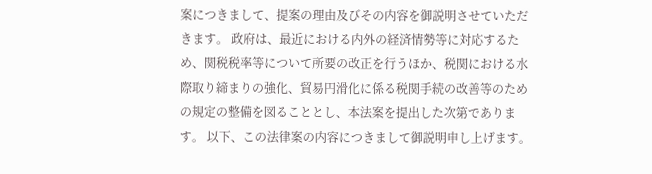案につきまして、提案の理由及びその内容を御説明させていただきます。 政府は、最近における内外の経済情勢等に対応するため、関税税率等について所要の改正を行うほか、税関における水際取り締まりの強化、貿易円滑化に係る税関手続の改善等のための規定の整備を図ることとし、本法案を提出した次第であります。 以下、この法律案の内容につきまして御説明申し上げます。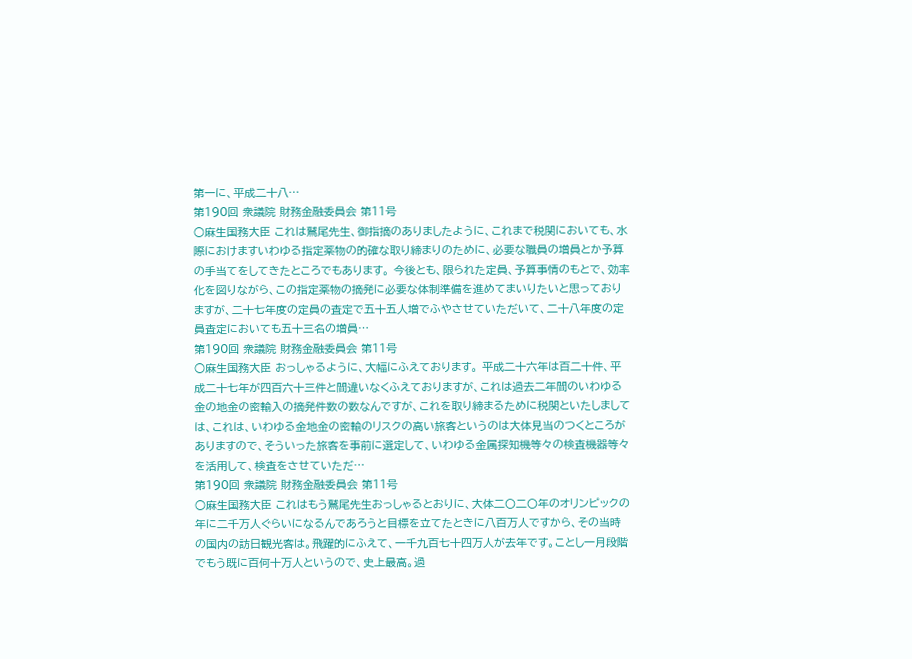第一に、平成二十八…
第190回 衆議院 財務金融委員会 第11号
○麻生国務大臣 これは鷲尾先生、御指摘のありましたように、これまで税関においても、水際におけますいわゆる指定薬物の的確な取り締まりのために、必要な職員の増員とか予算の手当てをしてきたところでもあります。 今後とも、限られた定員、予算事情のもとで、効率化を図りながら、この指定薬物の摘発に必要な体制準備を進めてまいりたいと思っておりますが、二十七年度の定員の査定で五十五人増でふやさせていただいて、二十八年度の定員査定においても五十三名の増員…
第190回 衆議院 財務金融委員会 第11号
○麻生国務大臣 おっしゃるように、大幅にふえております。 平成二十六年は百二十件、平成二十七年が四百六十三件と間違いなくふえておりますが、これは過去二年間のいわゆる金の地金の密輸入の摘発件数の数なんですが、これを取り締まるために税関といたしましては、これは、いわゆる金地金の密輸のリスクの高い旅客というのは大体見当のつくところがありますので、そういった旅客を事前に選定して、いわゆる金属探知機等々の検査機器等々を活用して、検査をさせていただ…
第190回 衆議院 財務金融委員会 第11号
○麻生国務大臣 これはもう鷲尾先生おっしゃるとおりに、大体二〇二〇年のオリンピックの年に二千万人ぐらいになるんであろうと目標を立てたときに八百万人ですから、その当時の国内の訪日観光客は。飛躍的にふえて、一千九百七十四万人が去年です。ことし一月段階でもう既に百何十万人というので、史上最高。過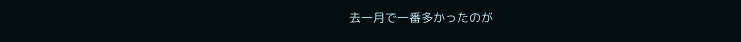去一月で一番多かったのが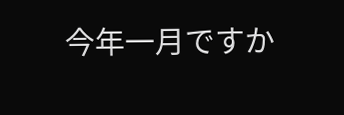今年一月ですか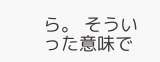ら。 そういった意味で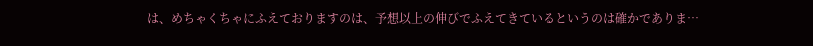は、めちゃくちゃにふえておりますのは、予想以上の伸びでふえてきているというのは確かでありま…